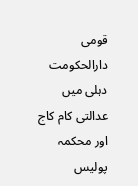قومی دارالحکومت دہلی میں عدالتی کام کاج اور محکمہ پولیس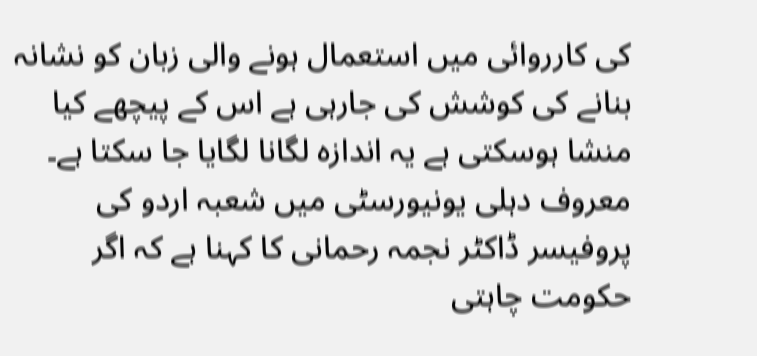کی کارروائی میں استعمال ہونے والی زبان کو نشانہ بنانے کی کوشش کی جارہی ہے اس کے پیچھے کیا منشا ہوسکتی ہے یہ اندازہ لگانا لگایا جا سکتا ہے۔
معروف دہلی یونیورسٹی میں شعبہ اردو کی پروفیسر ڈاکٹر نجمہ رحمانی کا کہنا ہے کہ اگر حکومت چاہتی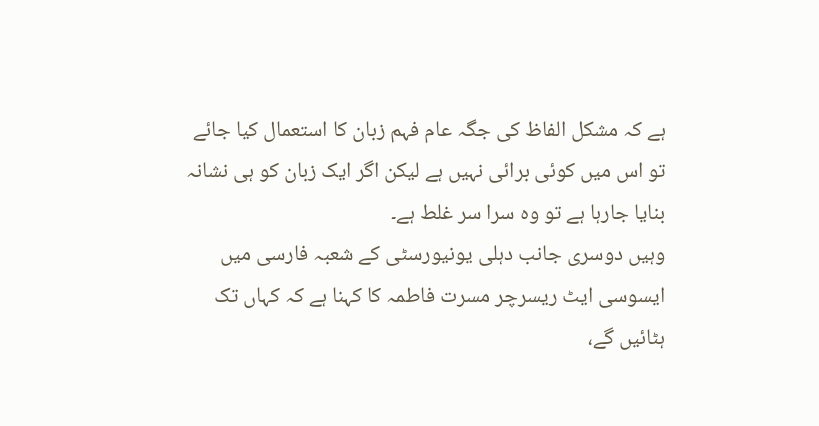ہے کہ مشکل الفاظ کی جگہ عام فہم زبان کا استعمال کیا جائے تو اس میں کوئی برائی نہیں ہے لیکن اگر ایک زبان کو ہی نشانہ بنایا جارہا ہے تو وہ سرا سر غلط ہے۔
وہیں دوسری جانب دہلی یونیورسٹی کے شعبہ فارسی میں ایسوسی ایٹ ریسرچر مسرت فاطمہ کا کہنا ہے کہ کہاں تک ہٹائیں گے،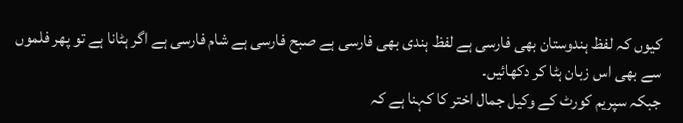کیوں کہ لفظ ہندوستان بھی فارسی ہے لفظ ہندی بھی فارسی ہے صبح فارسی ہے شام فارسی ہے اگر ہٹانا ہے تو پھر فلموں سے بھی اس زبان ہٹا کر دکھائیں۔
جبکہ سپریم کورٹ کے وکیل جمال اختر کا کہنا ہے کہ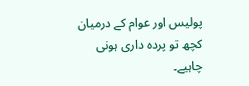پولیس اور عوام کے درمیان کچھ تو پردہ داری ہونی چاہیے۔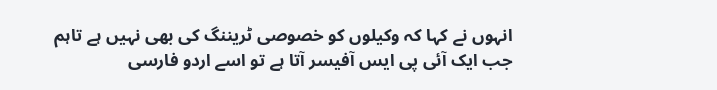انہوں نے کہا کہ وکیلوں کو خصوصی ٹریننگ کی بھی نہیں ہے تاہم جب ایک آئی پی ایس آفیسر آتا ہے تو اسے اردو فارسی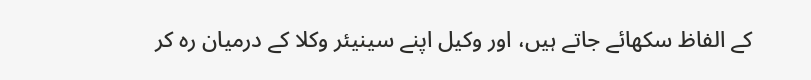کے الفاظ سکھائے جاتے ہیں، اور وکیل اپنے سینیئر وکلا کے درمیان رہ کر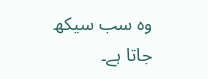وہ سب سیکھ جاتا ہے۔